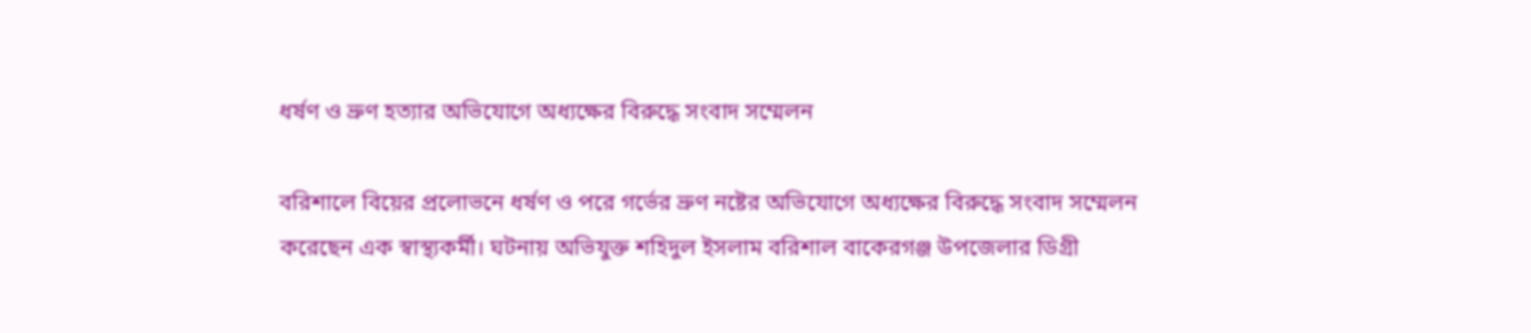ধর্ষণ ও ভ্রুণ হত্যার অভিযোগে অধ্যক্ষের বিরুদ্ধে সংবাদ সম্মেলন

বরিশালে বিয়ের প্রলোভনে ধর্ষণ ও পরে গর্ভের ভ্রুণ নষ্টের অভিযোগে অধ্যক্ষের বিরুদ্ধে সংবাদ সম্মেলন করেছেন এক স্বাস্থ্যকর্মী। ঘটনায় অভিযুক্ত শহিদুল ইসলাম বরিশাল বাকেরগঞ্জ উপজেলার ডিগ্রী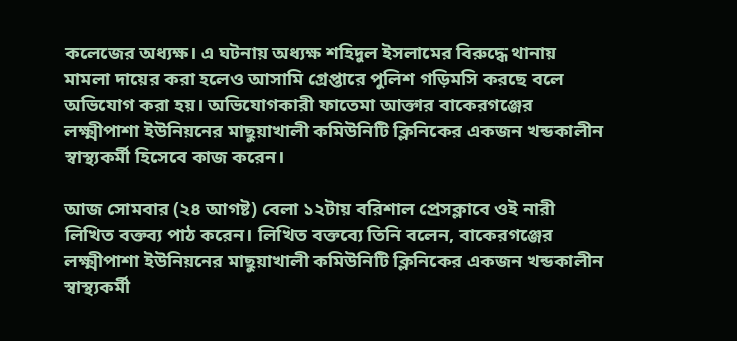কলেজের অধ্যক্ষ। এ ঘটনায় অধ্যক্ষ শহিদুল ইসলামের বিরুদ্ধে থানায় মামলা দায়ের করা হলেও আসামি গ্রেপ্তারে পুলিশ গড়িমসি করছে বলে অভিযোগ করা হয়। অভিযোগকারী ফাতেমা আক্তার বাকেরগঞ্জের লক্ষ্মীপাশা ইউনিয়নের মাছুয়াখালী কমিউনিটি ক্লিনিকের একজন খন্ডকালীন স্বাস্থ্যকর্মী হিসেবে কাজ করেন।

আজ সোমবার (২৪ আগষ্ট) বেলা ১২টায় বরিশাল প্রেসক্লাবে ওই নারী লিখিত বক্তব্য পাঠ করেন। লিখিত বক্তব্যে তিনি বলেন, বাকেরগঞ্জের লক্ষ্মীপাশা ইউনিয়নের মাছুয়াখালী কমিউনিটি ক্লিনিকের একজন খন্ডকালীন স্বাস্থ্যকর্মী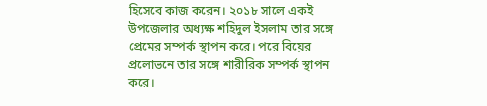হিসেবে কাজ করেন। ২০১৮ সালে একই উপজেলার অধ্যক্ষ শহিদুল ইসলাম তার সঙ্গে প্রেমের সম্পর্ক স্থাপন করে। পরে বিয়ের প্রলোভনে তার সঙ্গে শারীরিক সম্পর্ক স্থাপন করে।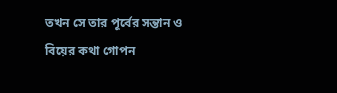তখন সে তার পূর্বের সন্তান ও বিয়ের কথা গোপন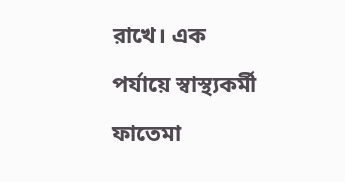রাখে। এক পর্যায়ে স্বাস্থ্যকর্মী ফাতেমা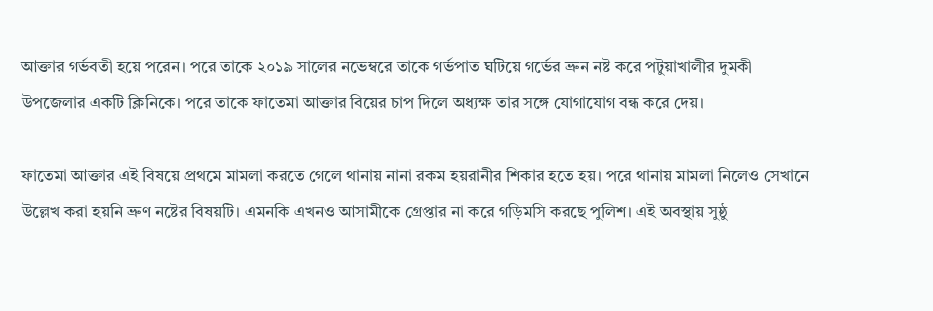আক্তার গর্ভবতী হয়ে পরেন। পরে তাকে ২০১৯ সালের নভেম্বরে তাকে গর্ভপাত ঘটিয়ে গর্ভের ভ্রুন নষ্ট করে পটুয়াখালীর দুমকী উপজেলার একটি ক্লিনিকে। পরে তাকে ফাতেমা আক্তার বিয়ের চাপ দিলে অধ্যক্ষ তার সঙ্গে যোগাযোগ বন্ধ করে দেয়।

ফাতেমা আক্তার এই বিষয়ে প্রথমে মামলা করতে গেলে থানায় নানা রকম হয়রানীর শিকার হতে হয়। পরে থানায় মামলা নিলেও সেখানে উল্লেখ করা হয়নি ভ্রুণ নষ্টের বিষয়টি। এমনকি এখনও আসামীকে গ্রেপ্তার না করে গড়িমসি করছে পুলিশ। এই অবস্থায় সুষ্ঠু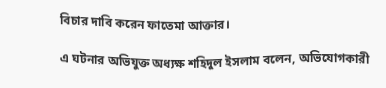বিচার দাবি করেন ফাতেমা আক্তার।

এ ঘটনার অভিযুক্ত অধ্যক্ষ শহিদুল ইসলাম বলেন, অভিযোগকারী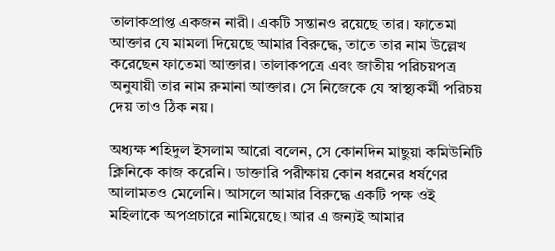তালাকপ্রাপ্ত একজন নারী। একটি সন্তানও রয়েছে তার। ফাতেমা আক্তার যে মামলা দিয়েছে আমার বিরুদ্ধে, তাতে তার নাম উল্লেখ করেছেন ফাতেমা আক্তার। তালাকপত্রে এবং জাতীয় পরিচয়পত্র অনুযায়ী তার নাম রুমানা আক্তার। সে নিজেকে যে স্বাস্থ্যকর্মী পরিচয় দেয় তাও ঠিক নয়।

অধ্যক্ষ শহিদুল ইসলাম আরো বলেন, সে কোনদিন মাছুয়া কমিউনিটি ক্লিনিকে কাজ করেনি। ডাক্তারি পরীক্ষায় কোন ধরনের ধর্ষণের আলামতও মেলেনি। আসলে আমার বিরুদ্ধে একটি পক্ষ ওই মহিলাকে অপপ্রচারে নামিয়েছে। আর এ জন্যই আমার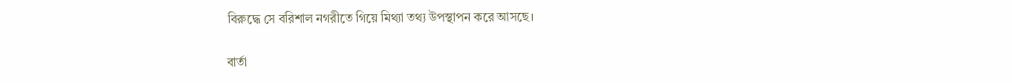বিরুদ্ধে সে বরিশাল নগরীতে গিয়ে মিথ্যা তথ্য উপস্থাপন করে আসছে।

বার্তা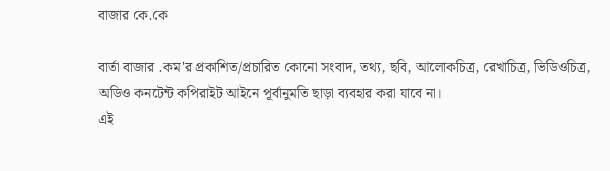বাজার কে.কে

বার্তা বাজার .কম'র প্রকাশিত/প্রচারিত কোনো সংবাদ, তথ্য, ছবি, আলোকচিত্র, রেখাচিত্র, ভিডিওচিত্র, অডিও কনটেন্ট কপিরাইট আইনে পূর্বানুমতি ছাড়া ব্যবহার করা যাবে না।
এই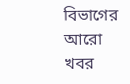বিভাগের আরো খবর